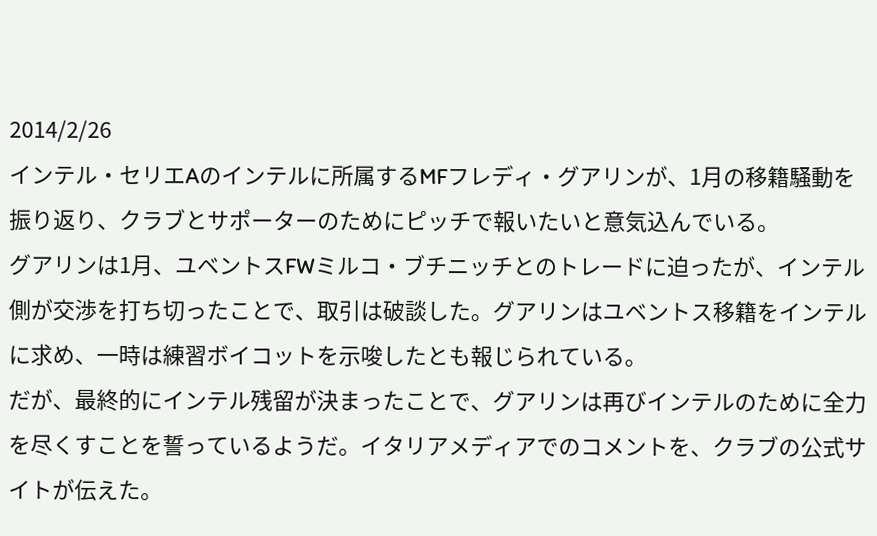2014/2/26
インテル・セリエAのインテルに所属するMFフレディ・グアリンが、1月の移籍騒動を振り返り、クラブとサポーターのためにピッチで報いたいと意気込んでいる。
グアリンは1月、ユベントスFWミルコ・ブチニッチとのトレードに迫ったが、インテル側が交渉を打ち切ったことで、取引は破談した。グアリンはユベントス移籍をインテルに求め、一時は練習ボイコットを示唆したとも報じられている。
だが、最終的にインテル残留が決まったことで、グアリンは再びインテルのために全力を尽くすことを誓っているようだ。イタリアメディアでのコメントを、クラブの公式サイトが伝えた。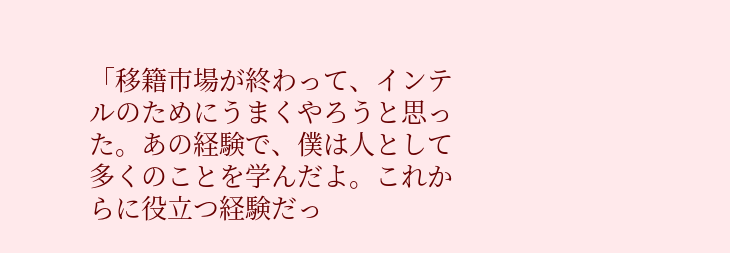「移籍市場が終わって、インテルのためにうまくやろうと思った。あの経験で、僕は人として多くのことを学んだよ。これからに役立つ経験だっ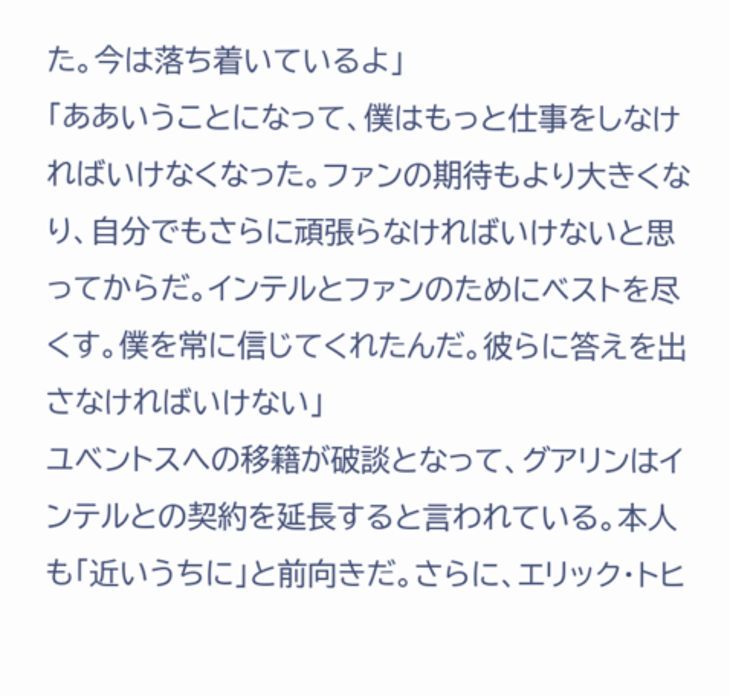た。今は落ち着いているよ」
「ああいうことになって、僕はもっと仕事をしなければいけなくなった。ファンの期待もより大きくなり、自分でもさらに頑張らなければいけないと思ってからだ。インテルとファンのためにベストを尽くす。僕を常に信じてくれたんだ。彼らに答えを出さなければいけない」
ユベントスへの移籍が破談となって、グアリンはインテルとの契約を延長すると言われている。本人も「近いうちに」と前向きだ。さらに、エリック・トヒ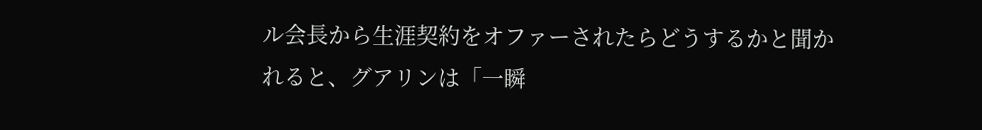ル会長から生涯契約をオファーされたらどうするかと聞かれると、グアリンは「一瞬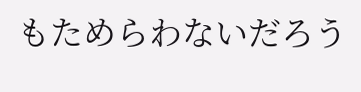もためらわないだろう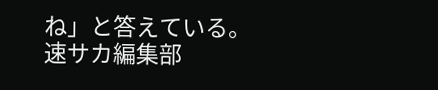ね」と答えている。
速サカ編集部